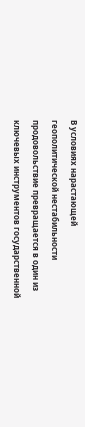В условиях нарастающей геополитической нестабильности продовольствие превращается в один из ключевых инструментов государственной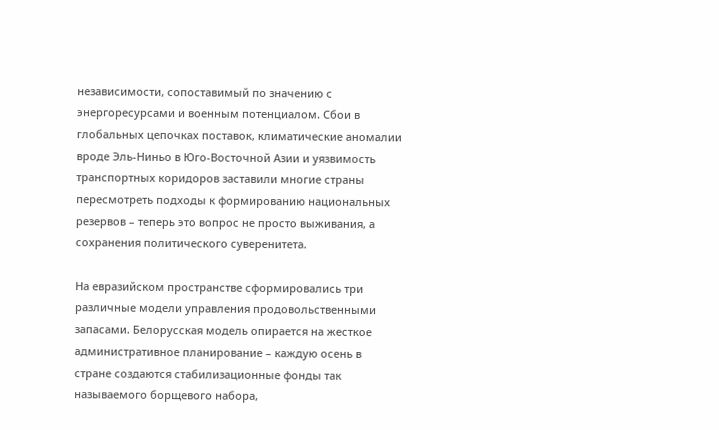независимости, сопоставимый по значению с энергоресурсами и военным потенциалом. Сбои в глобальных цепочках поставок, климатические аномалии вроде Эль-Ниньо в Юго-Восточной Азии и уязвимость транспортных коридоров заставили многие страны пересмотреть подходы к формированию национальных резервов – теперь это вопрос не просто выживания, а сохранения политического суверенитета.

На евразийском пространстве сформировались три различные модели управления продовольственными запасами. Белорусская модель опирается на жесткое административное планирование – каждую осень в стране создаются стабилизационные фонды так называемого борщевого набора,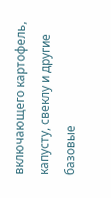включающего картофель, капусту, свеклу и другие базовые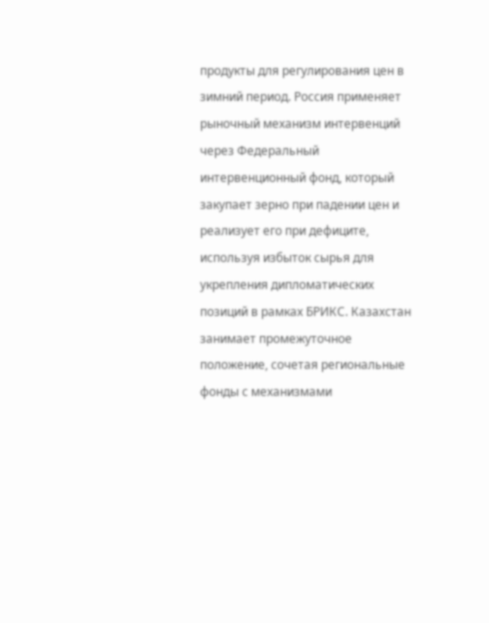продукты для регулирования цен в зимний период. Россия применяет рыночный механизм интервенций через Федеральный интервенционный фонд, который закупает зерно при падении цен и реализует его при дефиците, используя избыток сырья для укрепления дипломатических позиций в рамках БРИКС. Казахстан занимает промежуточное положение, сочетая региональные фонды с механизмами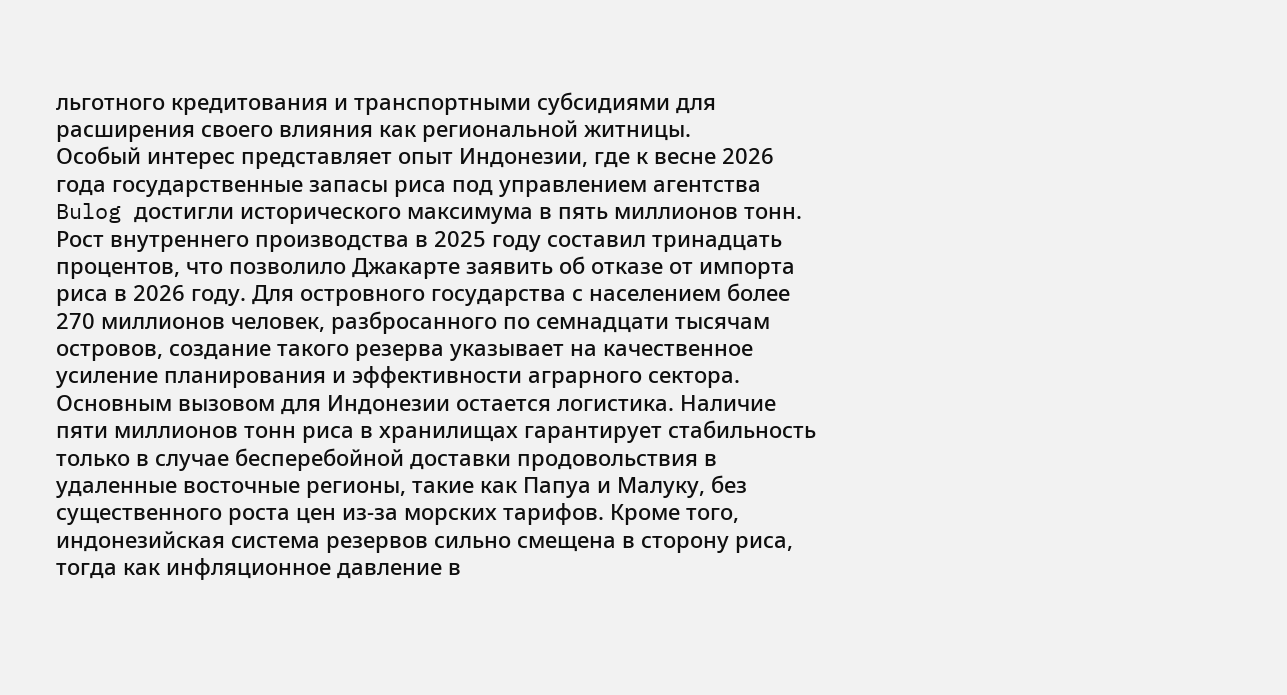льготного кредитования и транспортными субсидиями для расширения своего влияния как региональной житницы.
Особый интерес представляет опыт Индонезии, где к весне 2026 года государственные запасы риса под управлением агентства Bulog достигли исторического максимума в пять миллионов тонн. Рост внутреннего производства в 2025 году составил тринадцать процентов, что позволило Джакарте заявить об отказе от импорта риса в 2026 году. Для островного государства с населением более 270 миллионов человек, разбросанного по семнадцати тысячам островов, создание такого резерва указывает на качественное усиление планирования и эффективности аграрного сектора.
Основным вызовом для Индонезии остается логистика. Наличие пяти миллионов тонн риса в хранилищах гарантирует стабильность только в случае бесперебойной доставки продовольствия в удаленные восточные регионы, такие как Папуа и Малуку, без существенного роста цен из-за морских тарифов. Кроме того, индонезийская система резервов сильно смещена в сторону риса, тогда как инфляционное давление в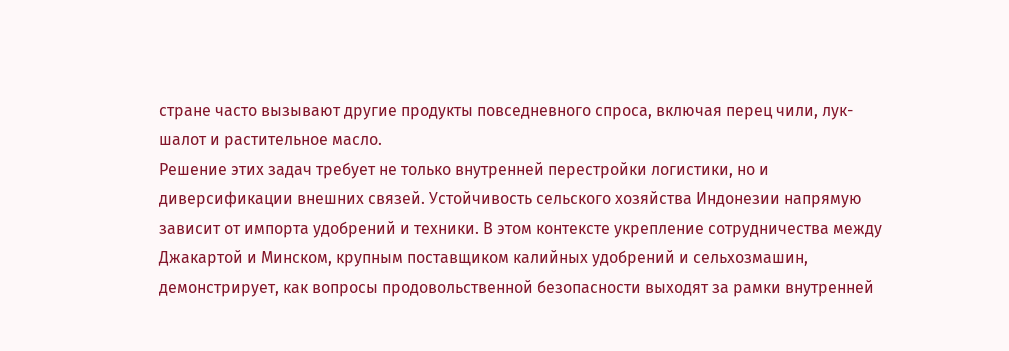стране часто вызывают другие продукты повседневного спроса, включая перец чили, лук-шалот и растительное масло.
Решение этих задач требует не только внутренней перестройки логистики, но и диверсификации внешних связей. Устойчивость сельского хозяйства Индонезии напрямую зависит от импорта удобрений и техники. В этом контексте укрепление сотрудничества между Джакартой и Минском, крупным поставщиком калийных удобрений и сельхозмашин, демонстрирует, как вопросы продовольственной безопасности выходят за рамки внутренней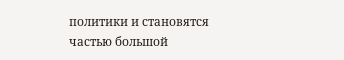политики и становятся частью большой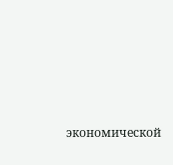экономической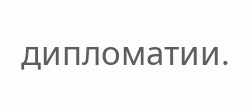дипломатии.